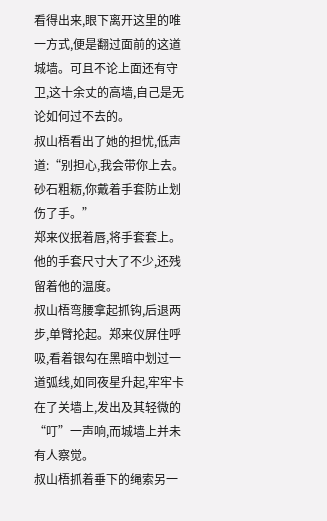看得出来,眼下离开这里的唯一方式,便是翻过面前的这道城墙。可且不论上面还有守卫,这十余丈的高墙,自己是无论如何过不去的。
叔山梧看出了她的担忧,低声道:“别担心,我会带你上去。砂石粗粝,你戴着手套防止划伤了手。”
郑来仪抿着唇,将手套套上。他的手套尺寸大了不少,还残留着他的温度。
叔山梧弯腰拿起抓钩,后退两步,单臂抡起。郑来仪屏住呼吸,看着银勾在黑暗中划过一道弧线,如同夜星升起,牢牢卡在了关墙上,发出及其轻微的“叮”一声响,而城墙上并未有人察觉。
叔山梧抓着垂下的绳索另一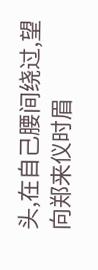头,在自己腰间绕过,望向郑来仪时眉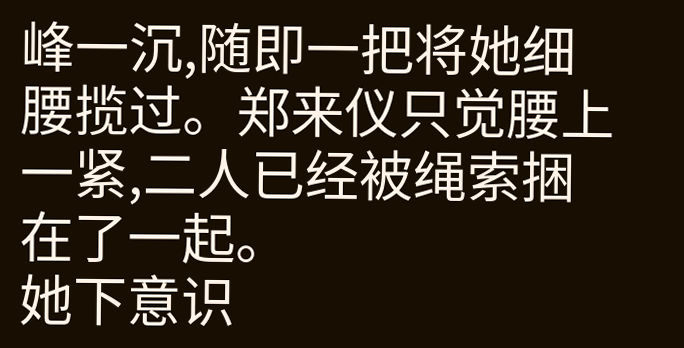峰一沉,随即一把将她细腰揽过。郑来仪只觉腰上一紧,二人已经被绳索捆在了一起。
她下意识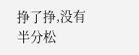挣了挣,没有半分松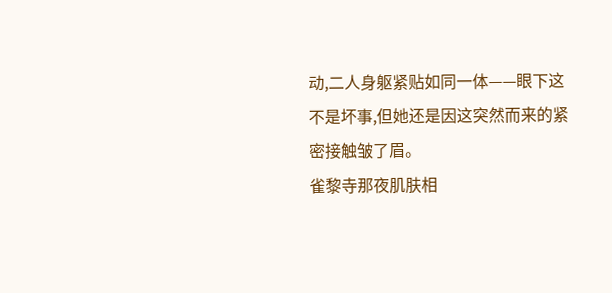动,二人身躯紧贴如同一体——眼下这不是坏事,但她还是因这突然而来的紧密接触皱了眉。
雀黎寺那夜肌肤相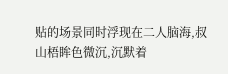贴的场景同时浮现在二人脑海,叔山梧眸色微沉,沉默着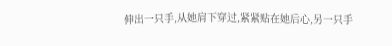伸出一只手,从她肩下穿过,紧紧贴在她后心,另一只手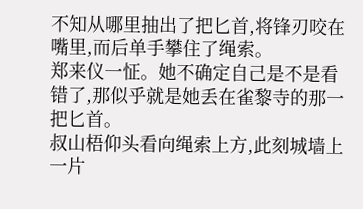不知从哪里抽出了把匕首,将锋刃咬在嘴里,而后单手攀住了绳索。
郑来仪一怔。她不确定自己是不是看错了,那似乎就是她丢在雀黎寺的那一把匕首。
叔山梧仰头看向绳索上方,此刻城墙上一片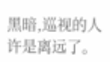黑暗,巡视的人许是离远了。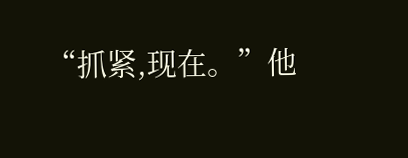“抓紧,现在。”他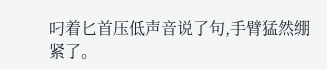叼着匕首压低声音说了句,手臂猛然绷紧了。